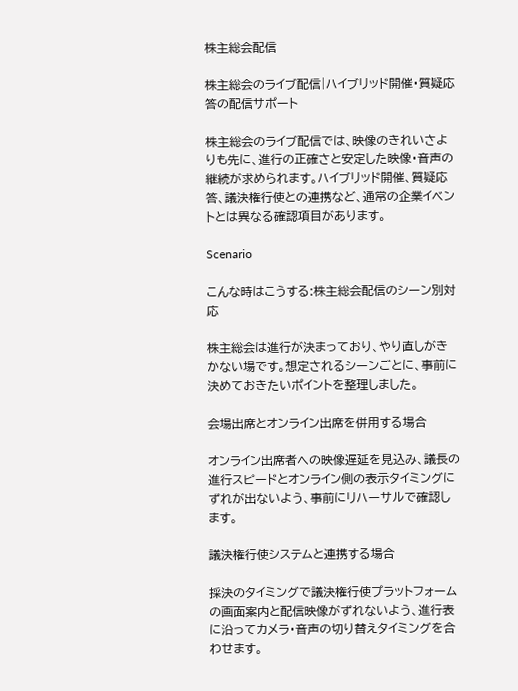株主総会配信

株主総会のライブ配信|ハイブリッド開催・質疑応答の配信サポート

株主総会のライブ配信では、映像のきれいさよりも先に、進行の正確さと安定した映像・音声の継続が求められます。ハイブリッド開催、質疑応答、議決権行使との連携など、通常の企業イベントとは異なる確認項目があります。

Scenario

こんな時はこうする:株主総会配信のシーン別対応

株主総会は進行が決まっており、やり直しがきかない場です。想定されるシーンごとに、事前に決めておきたいポイントを整理しました。

会場出席とオンライン出席を併用する場合

オンライン出席者への映像遅延を見込み、議長の進行スピードとオンライン側の表示タイミングにずれが出ないよう、事前にリハーサルで確認します。

議決権行使システムと連携する場合

採決のタイミングで議決権行使プラットフォームの画面案内と配信映像がずれないよう、進行表に沿ってカメラ・音声の切り替えタイミングを合わせます。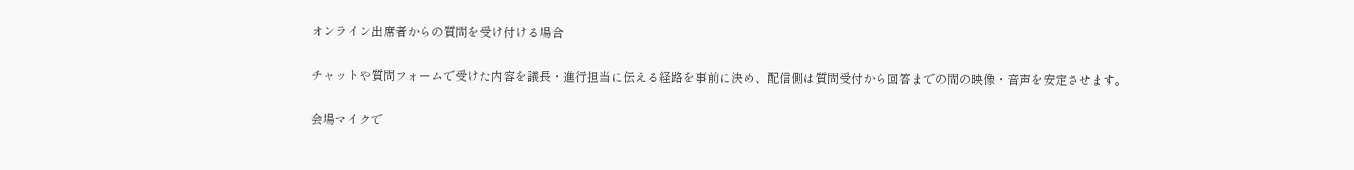オンライン出席者からの質問を受け付ける場合

チャットや質問フォームで受けた内容を議長・進行担当に伝える経路を事前に決め、配信側は質問受付から回答までの間の映像・音声を安定させます。

会場マイクで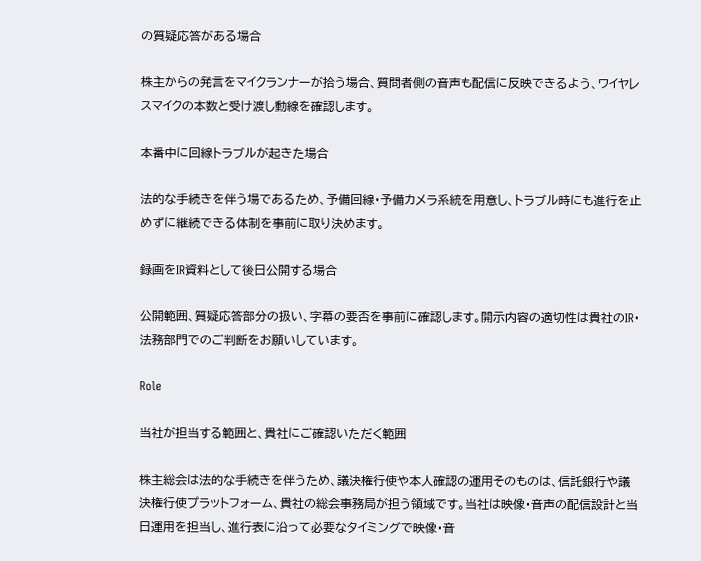の質疑応答がある場合

株主からの発言をマイクランナーが拾う場合、質問者側の音声も配信に反映できるよう、ワイヤレスマイクの本数と受け渡し動線を確認します。

本番中に回線トラブルが起きた場合

法的な手続きを伴う場であるため、予備回線・予備カメラ系統を用意し、トラブル時にも進行を止めずに継続できる体制を事前に取り決めます。

録画をIR資料として後日公開する場合

公開範囲、質疑応答部分の扱い、字幕の要否を事前に確認します。開示内容の適切性は貴社のIR・法務部門でのご判断をお願いしています。

Role

当社が担当する範囲と、貴社にご確認いただく範囲

株主総会は法的な手続きを伴うため、議決権行使や本人確認の運用そのものは、信託銀行や議決権行使プラットフォーム、貴社の総会事務局が担う領域です。当社は映像・音声の配信設計と当日運用を担当し、進行表に沿って必要なタイミングで映像・音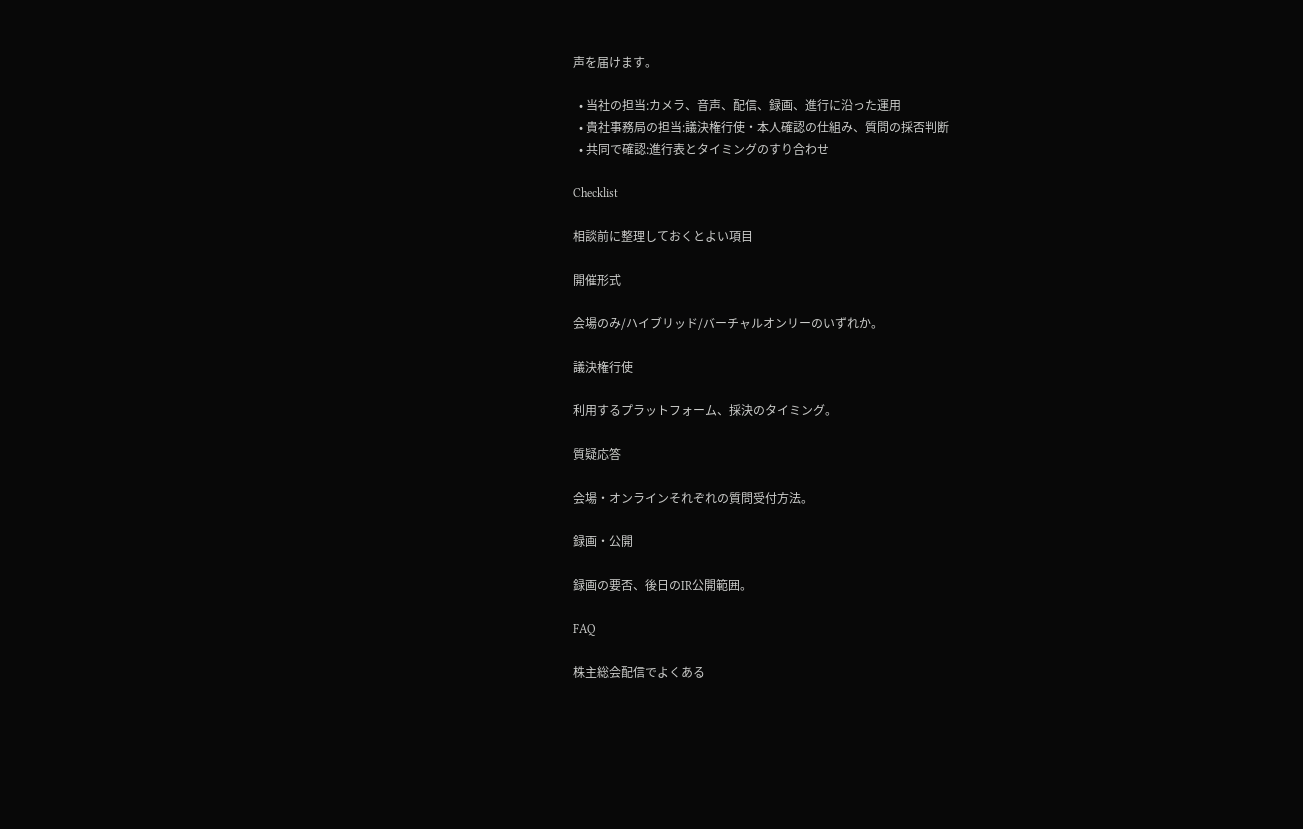声を届けます。

  • 当社の担当:カメラ、音声、配信、録画、進行に沿った運用
  • 貴社事務局の担当:議決権行使・本人確認の仕組み、質問の採否判断
  • 共同で確認:進行表とタイミングのすり合わせ

Checklist

相談前に整理しておくとよい項目

開催形式

会場のみ/ハイブリッド/バーチャルオンリーのいずれか。

議決権行使

利用するプラットフォーム、採決のタイミング。

質疑応答

会場・オンラインそれぞれの質問受付方法。

録画・公開

録画の要否、後日のIR公開範囲。

FAQ

株主総会配信でよくある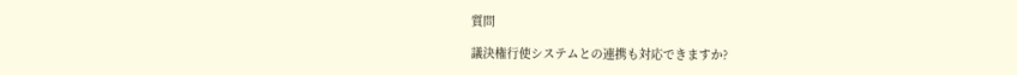質問

議決権行使システムとの連携も対応できますか?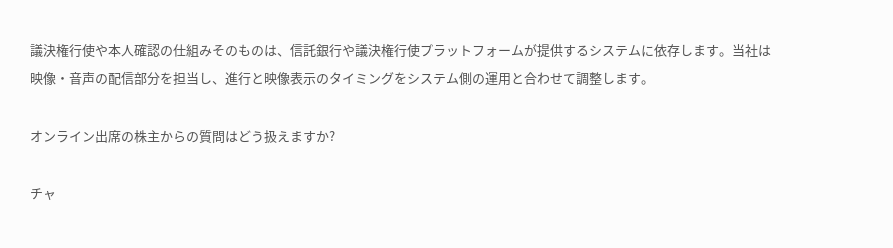議決権行使や本人確認の仕組みそのものは、信託銀行や議決権行使プラットフォームが提供するシステムに依存します。当社は映像・音声の配信部分を担当し、進行と映像表示のタイミングをシステム側の運用と合わせて調整します。

オンライン出席の株主からの質問はどう扱えますか?

チャ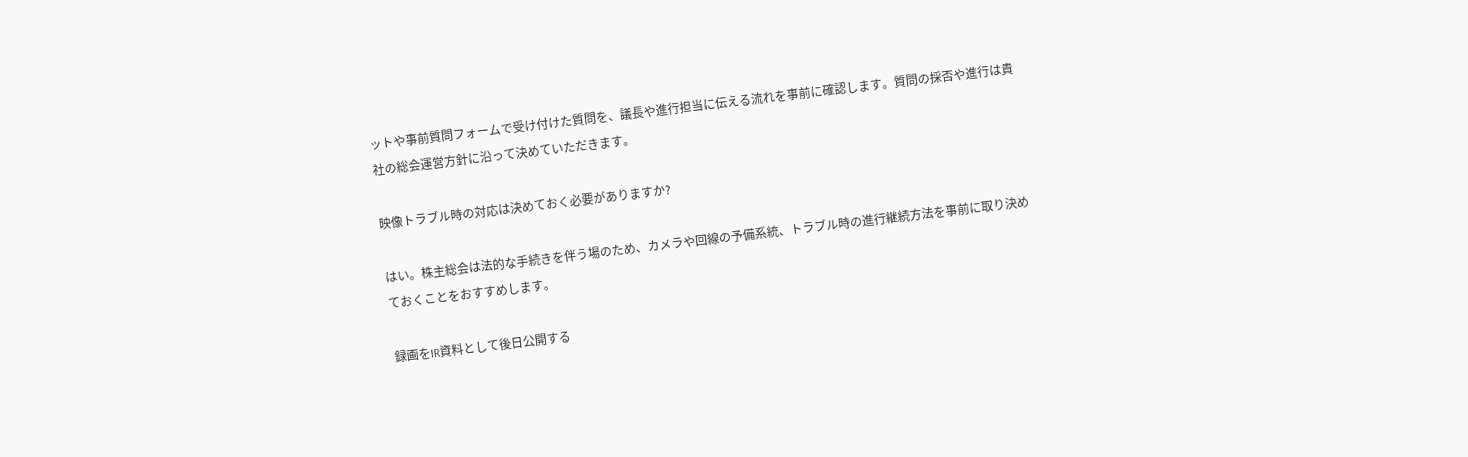ットや事前質問フォームで受け付けた質問を、議長や進行担当に伝える流れを事前に確認します。質問の採否や進行は貴社の総会運営方針に沿って決めていただきます。

映像トラブル時の対応は決めておく必要がありますか?

はい。株主総会は法的な手続きを伴う場のため、カメラや回線の予備系統、トラブル時の進行継続方法を事前に取り決めておくことをおすすめします。

録画をIR資料として後日公開する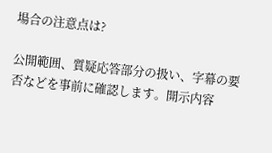場合の注意点は?

公開範囲、質疑応答部分の扱い、字幕の要否などを事前に確認します。開示内容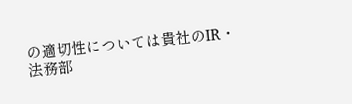の適切性については貴社のIR・法務部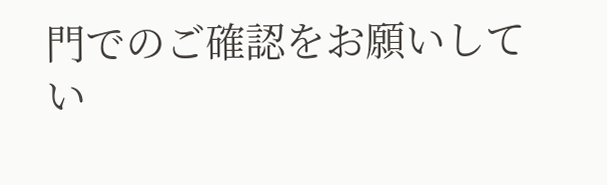門でのご確認をお願いしてい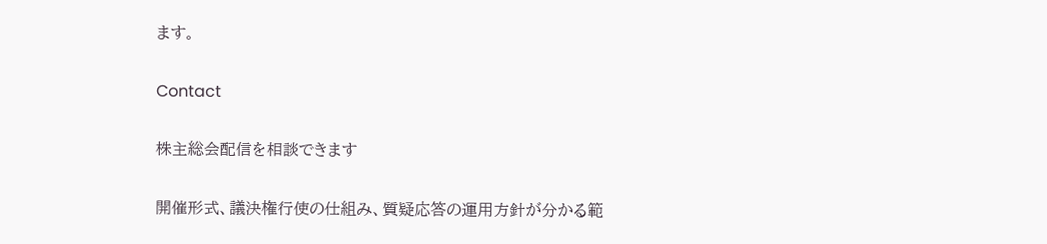ます。

Contact

株主総会配信を相談できます

開催形式、議決権行使の仕組み、質疑応答の運用方針が分かる範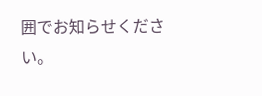囲でお知らせください。